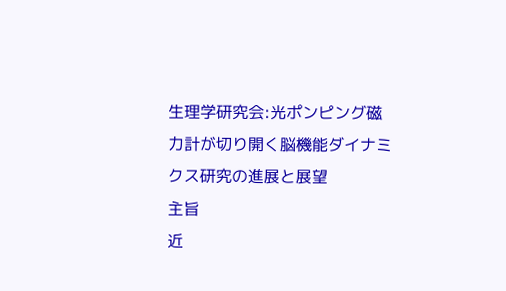生理学研究会:光ポンピング磁力計が切り開く脳機能ダイナミクス研究の進展と展望
主旨
近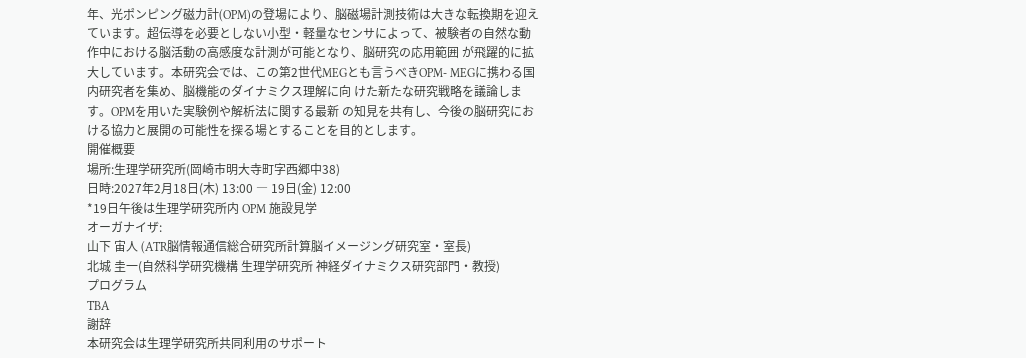年、光ポンピング磁力計(OPM)の登場により、脳磁場計測技術は大きな転換期を迎えています。超伝導を必要としない小型・軽量なセンサによって、被験者の自然な動作中における脳活動の高感度な計測が可能となり、脳研究の応用範囲 が飛躍的に拡大しています。本研究会では、この第2世代MEGとも言うべきOPM- MEGに携わる国内研究者を集め、脳機能のダイナミクス理解に向 けた新たな研究戦略を議論します。OPMを用いた実験例や解析法に関する最新 の知見を共有し、今後の脳研究における協力と展開の可能性を探る場とすることを目的とします。
開催概要
場所:生理学研究所(岡崎市明大寺町字西郷中38)
日時:2027年2月18日(木) 13:00 ― 19日(金) 12:00
*19日午後は生理学研究所内 OPM 施設見学
オーガナイザ:
山下 宙人 (ATR脳情報通信総合研究所計算脳イメージング研究室・室長)
北城 圭一(自然科学研究機構 生理学研究所 神経ダイナミクス研究部門・教授)
プログラム
TBA
謝辞
本研究会は生理学研究所共同利用のサポート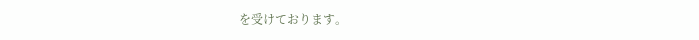を受けております。